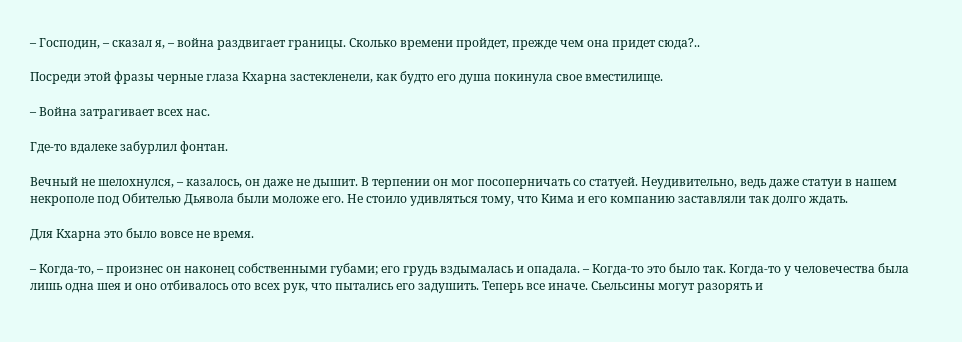– Господин, – сказал я, – война раздвигает границы. Сколько времени пройдет, прежде чем она придет сюда?..

Посреди этой фразы черные глаза Кхарна застекленели, как будто его душа покинула свое вместилище.

– Война затрагивает всех нас.

Где-то вдалеке забурлил фонтан.

Вечный не шелохнулся, – казалось, он даже не дышит. В терпении он мог посоперничать со статуей. Неудивительно, ведь даже статуи в нашем некрополе под Обителью Дьявола были моложе его. Не стоило удивляться тому, что Кима и его компанию заставляли так долго ждать.

Для Кхарна это было вовсе не время.

– Когда-то, – произнес он наконец собственными губами; его грудь вздымалась и опадала. – Когда-то это было так. Когда-то у человечества была лишь одна шея и оно отбивалось ото всех рук, что пытались его задушить. Теперь все иначе. Сьельсины могут разорять и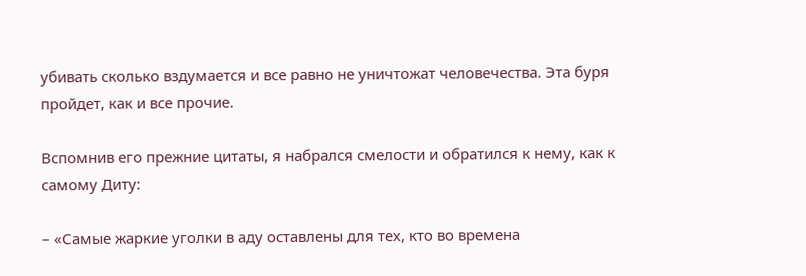убивать сколько вздумается и все равно не уничтожат человечества. Эта буря пройдет, как и все прочие.

Вспомнив его прежние цитаты, я набрался смелости и обратился к нему, как к самому Диту:

– «Самые жаркие уголки в аду оставлены для тех, кто во времена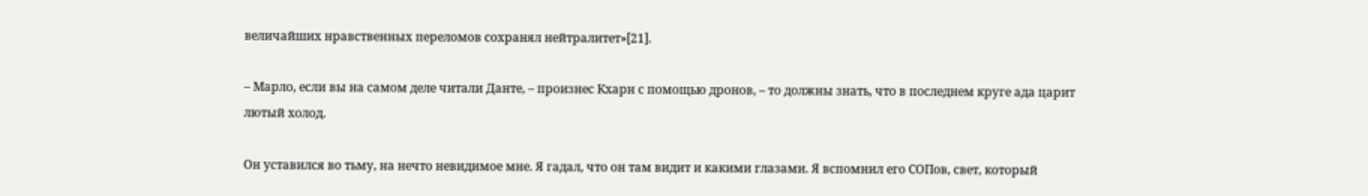величайших нравственных переломов сохранял нейтралитет»[21].

– Марло, если вы на самом деле читали Данте, – произнес Кхарн с помощью дронов, – то должны знать, что в последнем круге ада царит лютый холод.

Он уставился во тьму, на нечто невидимое мне. Я гадал, что он там видит и какими глазами. Я вспомнил его СОПов, свет, который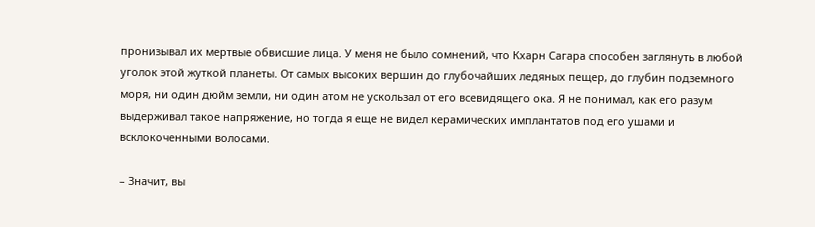пронизывал их мертвые обвисшие лица. У меня не было сомнений, что Кхарн Сагара способен заглянуть в любой уголок этой жуткой планеты. От самых высоких вершин до глубочайших ледяных пещер, до глубин подземного моря, ни один дюйм земли, ни один атом не ускользал от его всевидящего ока. Я не понимал, как его разум выдерживал такое напряжение, но тогда я еще не видел керамических имплантатов под его ушами и всклокоченными волосами.

– Значит, вы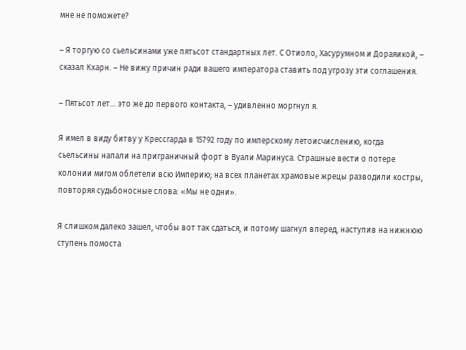мне не поможете?

– Я торгую со сьельсинами уже пятьсот стандартных лет. С Отиоло, Хасурумном и Дораяикой, – сказал Кхарн. – Не вижу причин ради вашего императора ставить под угрозу эти соглашения.

– Пятьсот лет… это же до первого контакта, – удивленно моргнул я.

Я имел в виду битву у Крессгарда в 15792 году по имперскому летоисчислению, когда сьельсины напали на приграничный форт в Вуали Маринуса. Страшные вести о потере колонии мигом облетели всю Империю; на всех планетах храмовые жрецы разводили костры, повторяя судьбоносные слова: «Мы не одни».

Я слишком далеко зашел, чтобы вот так сдаться, и потому шагнул вперед, наступив на нижнюю ступень помоста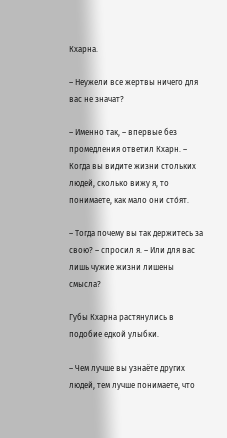Кхарна.

– Неужели все жертвы ничего для вас не значат?

– Именно так, – впервые без промедления ответил Кхарн. – Когда вы видите жизни стольких людей, сколько вижу я, то понимаете, как мало они сто́ят.

– Тогда почему вы так держитесь за свою? – спросил я. – Или для вас лишь чужие жизни лишены смысла?

Губы Кхарна растянулись в подобие едкой улыбки.

– Чем лучше вы узнаёте других людей, тем лучше понимаете, что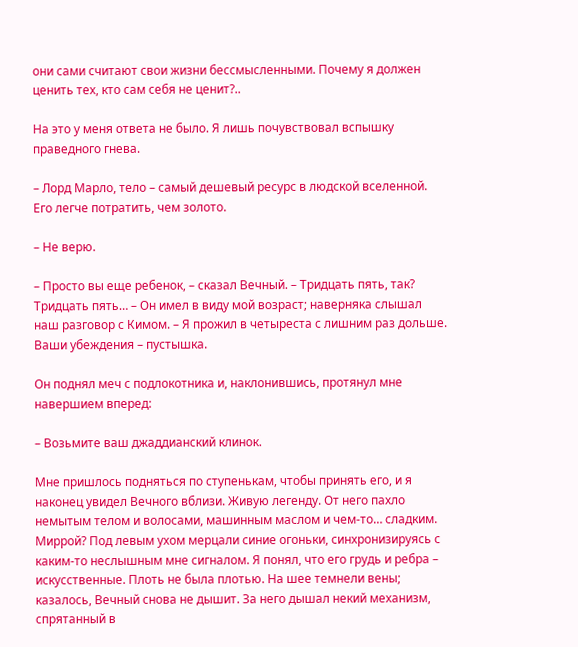они сами считают свои жизни бессмысленными. Почему я должен ценить тех, кто сам себя не ценит?..

На это у меня ответа не было. Я лишь почувствовал вспышку праведного гнева.

– Лорд Марло, тело – самый дешевый ресурс в людской вселенной. Его легче потратить, чем золото.

– Не верю.

– Просто вы еще ребенок, – сказал Вечный. – Тридцать пять, так? Тридцать пять… – Он имел в виду мой возраст; наверняка слышал наш разговор с Кимом. – Я прожил в четыреста с лишним раз дольше. Ваши убеждения – пустышка.

Он поднял меч с подлокотника и, наклонившись, протянул мне навершием вперед:

– Возьмите ваш джаддианский клинок.

Мне пришлось подняться по ступенькам, чтобы принять его, и я наконец увидел Вечного вблизи. Живую легенду. От него пахло немытым телом и волосами, машинным маслом и чем-то… сладким. Миррой? Под левым ухом мерцали синие огоньки, синхронизируясь с каким-то неслышным мне сигналом. Я понял, что его грудь и ребра – искусственные. Плоть не была плотью. На шее темнели вены; казалось, Вечный снова не дышит. За него дышал некий механизм, спрятанный в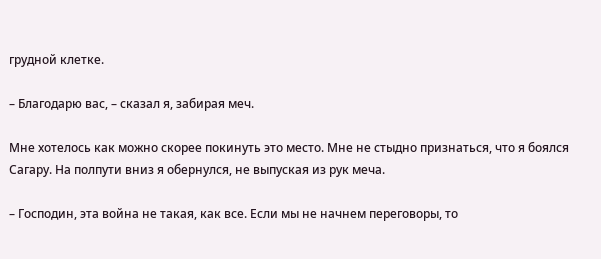грудной клетке.

– Благодарю вас, – сказал я, забирая меч.

Мне хотелось как можно скорее покинуть это место. Мне не стыдно признаться, что я боялся Сагару. На полпути вниз я обернулся, не выпуская из рук меча.

– Господин, эта война не такая, как все. Если мы не начнем переговоры, то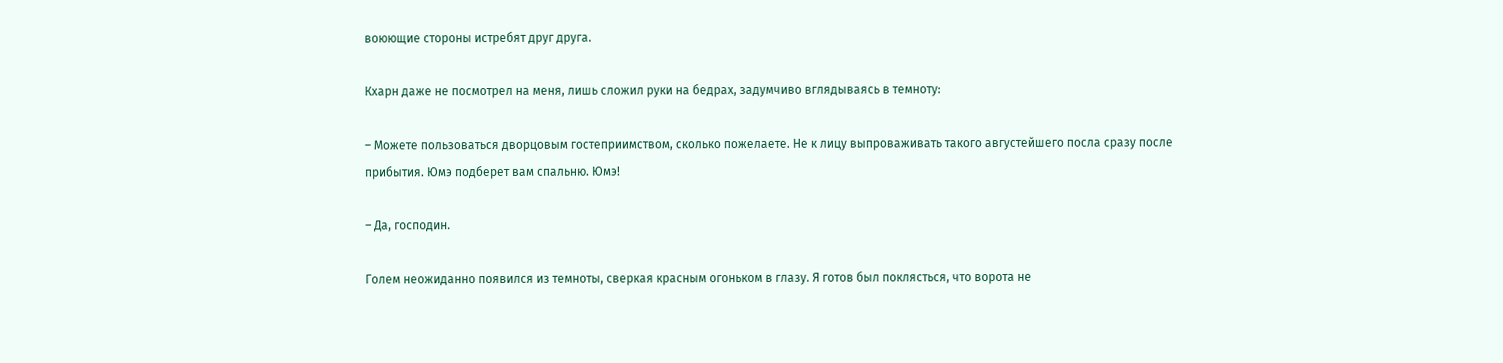воюющие стороны истребят друг друга.

Кхарн даже не посмотрел на меня, лишь сложил руки на бедрах, задумчиво вглядываясь в темноту:

– Можете пользоваться дворцовым гостеприимством, сколько пожелаете. Не к лицу выпроваживать такого августейшего посла сразу после прибытия. Юмэ подберет вам спальню. Юмэ!

– Да, господин.

Голем неожиданно появился из темноты, сверкая красным огоньком в глазу. Я готов был поклясться, что ворота не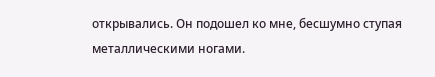открывались. Он подошел ко мне, бесшумно ступая металлическими ногами.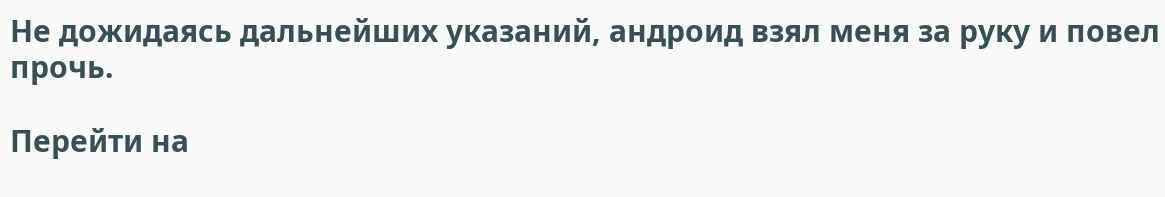Не дожидаясь дальнейших указаний, андроид взял меня за руку и повел прочь.

Перейти на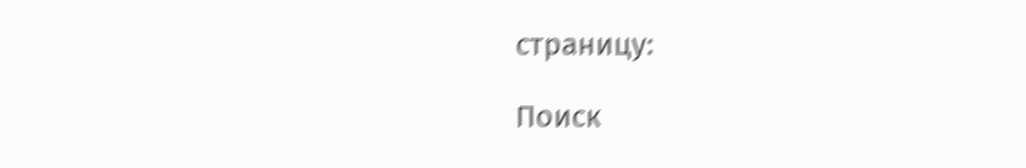страницу:

Поиск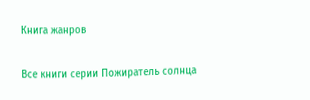Книга жанров

Все книги серии Пожиратель солнца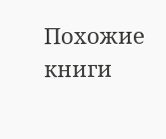Похожие книги